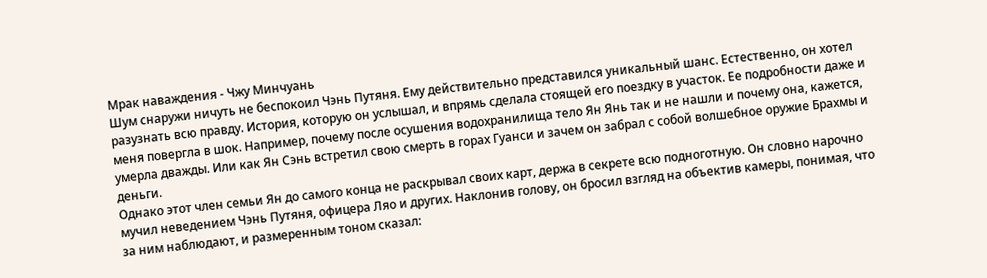Мрак наваждения - Чжу Минчуань
Шум снаружи ничуть не беспокоил Чэнь Путяня. Ему действительно представился уникальный шанс. Естественно, он хотел разузнать всю правду. История, которую он услышал, и впрямь сделала стоящей его поездку в участок. Ее подробности даже и меня повергла в шок. Например, почему после осушения водохранилища тело Ян Янь так и не нашли и почему она, кажется, умерла дважды. Или как Ян Сэнь встретил свою смерть в горах Гуанси и зачем он забрал с собой волшебное оружие Брахмы и деньги.
Однако этот член семьи Ян до самого конца не раскрывал своих карт, держа в секрете всю подноготную. Он словно нарочно мучил неведением Чэнь Путяня, офицера Ляо и других. Наклонив голову, он бросил взгляд на объектив камеры, понимая, что за ним наблюдают, и размеренным тоном сказал: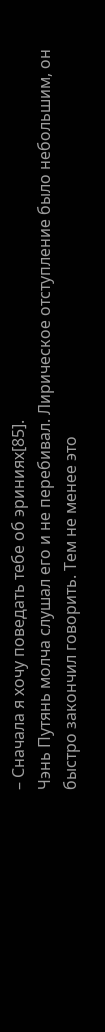– Сначала я хочу поведать тебе об эриниях[85].
Чэнь Путянь молча слушал его и не перебивал. Лирическое отступление было небольшим, он быстро закончил говорить. Тем не менее это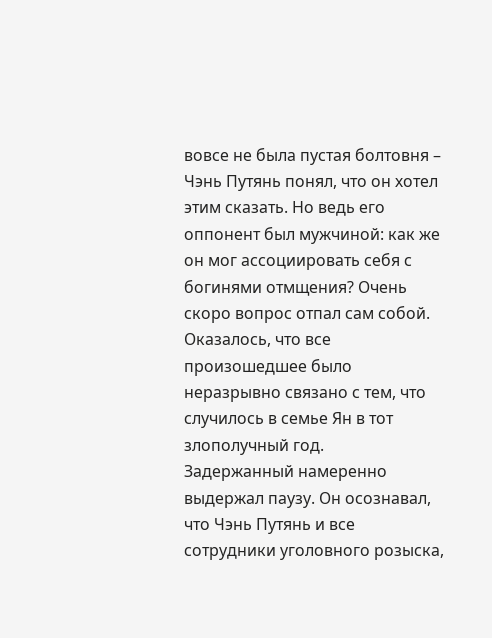вовсе не была пустая болтовня – Чэнь Путянь понял, что он хотел этим сказать. Но ведь его оппонент был мужчиной: как же он мог ассоциировать себя с богинями отмщения? Очень скоро вопрос отпал сам собой. Оказалось, что все произошедшее было неразрывно связано с тем, что случилось в семье Ян в тот злополучный год.
Задержанный намеренно выдержал паузу. Он осознавал, что Чэнь Путянь и все сотрудники уголовного розыска,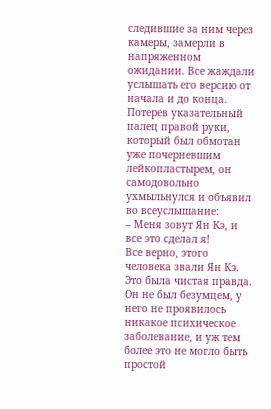следившие за ним через камеры, замерли в напряженном ожидании. Все жаждали услышать его версию от начала и до конца. Потерев указательный палец правой руки, который был обмотан уже почерневшим лейкопластырем, он самодовольно ухмыльнулся и объявил во всеуслышание:
– Меня зовут Ян Кэ, и все это сделал я!
Все верно, этого человека звали Ян Кэ. Это была чистая правда. Он не был безумцем, у него не проявилось никакое психическое заболевание, и уж тем более это не могло быть простой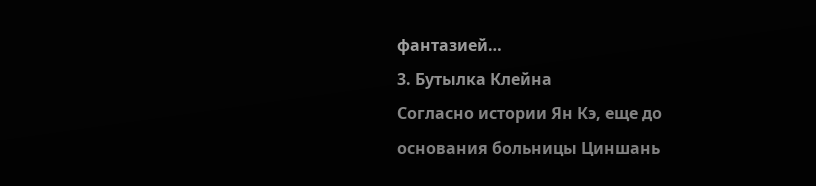фантазией…
3. Бутылка Клейна
Согласно истории Ян Кэ, еще до основания больницы Циншань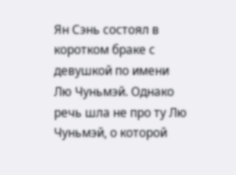Ян Сэнь состоял в коротком браке с девушкой по имени Лю Чуньмэй. Однако речь шла не про ту Лю Чуньмэй, о которой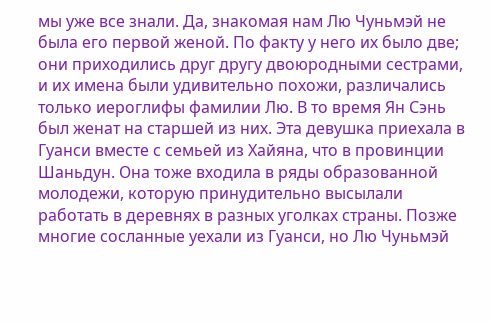мы уже все знали. Да, знакомая нам Лю Чуньмэй не была его первой женой. По факту у него их было две; они приходились друг другу двоюродными сестрами, и их имена были удивительно похожи, различались только иероглифы фамилии Лю. В то время Ян Сэнь был женат на старшей из них. Эта девушка приехала в Гуанси вместе с семьей из Хайяна, что в провинции Шаньдун. Она тоже входила в ряды образованной молодежи, которую принудительно высылали работать в деревнях в разных уголках страны. Позже многие сосланные уехали из Гуанси, но Лю Чуньмэй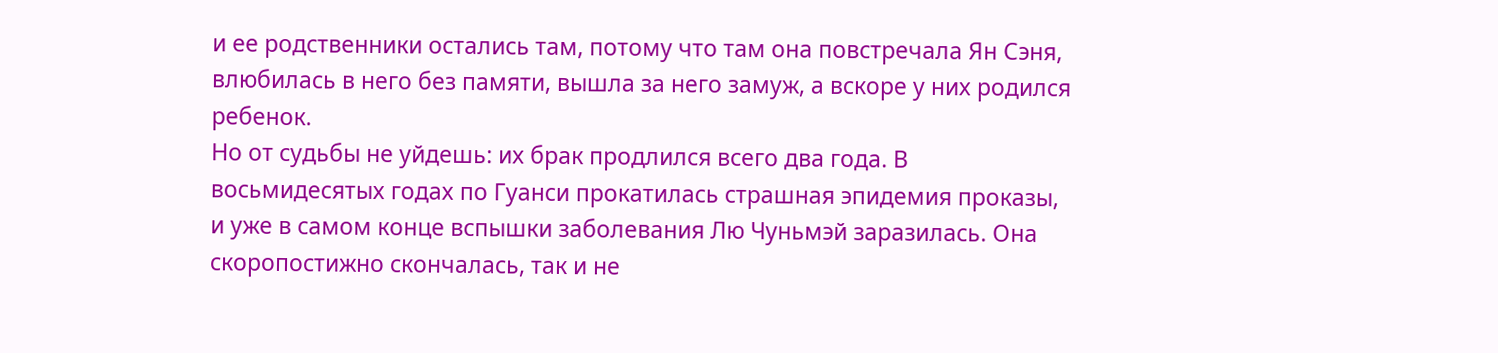и ее родственники остались там, потому что там она повстречала Ян Сэня, влюбилась в него без памяти, вышла за него замуж, а вскоре у них родился ребенок.
Но от судьбы не уйдешь: их брак продлился всего два года. В восьмидесятых годах по Гуанси прокатилась страшная эпидемия проказы, и уже в самом конце вспышки заболевания Лю Чуньмэй заразилась. Она скоропостижно скончалась, так и не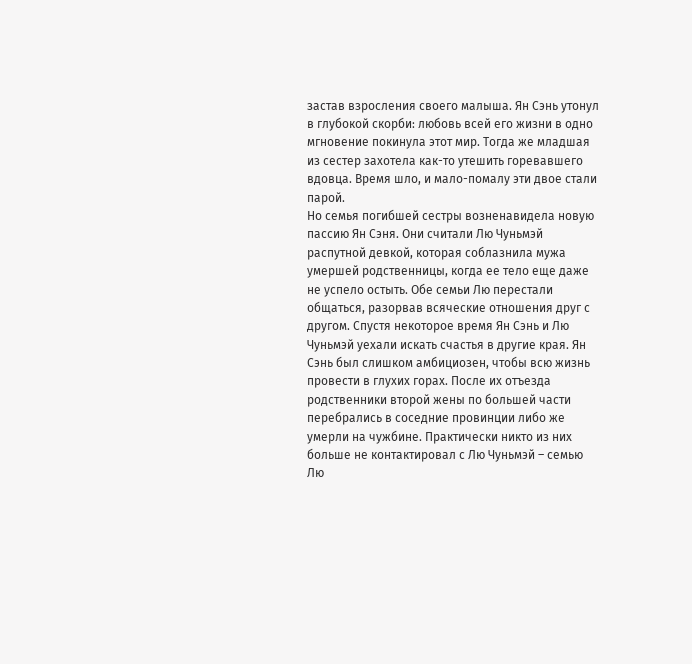застав взросления своего малыша. Ян Сэнь утонул в глубокой скорби: любовь всей его жизни в одно мгновение покинула этот мир. Тогда же младшая из сестер захотела как-то утешить горевавшего вдовца. Время шло, и мало-помалу эти двое стали парой.
Но семья погибшей сестры возненавидела новую пассию Ян Сэня. Они считали Лю Чуньмэй распутной девкой, которая соблазнила мужа умершей родственницы, когда ее тело еще даже не успело остыть. Обе семьи Лю перестали общаться, разорвав всяческие отношения друг с другом. Спустя некоторое время Ян Сэнь и Лю Чуньмэй уехали искать счастья в другие края. Ян Сэнь был слишком амбициозен, чтобы всю жизнь провести в глухих горах. После их отъезда родственники второй жены по большей части перебрались в соседние провинции либо же умерли на чужбине. Практически никто из них больше не контактировал с Лю Чуньмэй – семью Лю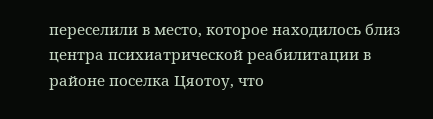переселили в место, которое находилось близ центра психиатрической реабилитации в районе поселка Цяотоу, что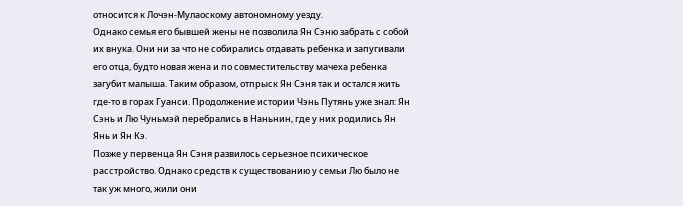относится к Лочэн-Мулаоскому автономному уезду.
Однако семья его бывшей жены не позволила Ян Сэню забрать с собой их внука. Они ни за что не собирались отдавать ребенка и запугивали его отца, будто новая жена и по совместительству мачеха ребенка загубит малыша. Таким образом, отпрыск Ян Сэня так и остался жить где-то в горах Гуанси. Продолжение истории Чэнь Путянь уже знал: Ян Сэнь и Лю Чуньмэй перебрались в Наньнин, где у них родились Ян Янь и Ян Кэ.
Позже у первенца Ян Сэня развилось серьезное психическое расстройство. Однако средств к существованию у семьи Лю было не так уж много, жили они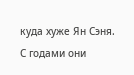куда хуже Ян Сэня. С годами они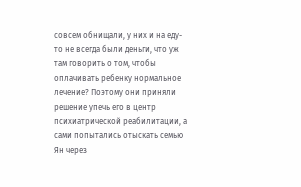совсем обнищали, у них и на еду-то не всегда были деньги, что уж там говорить о том, чтобы оплачивать ребенку нормальное лечение? Поэтому они приняли решение упечь его в центр психиатрической реабилитации, а сами попытались отыскать семью Ян через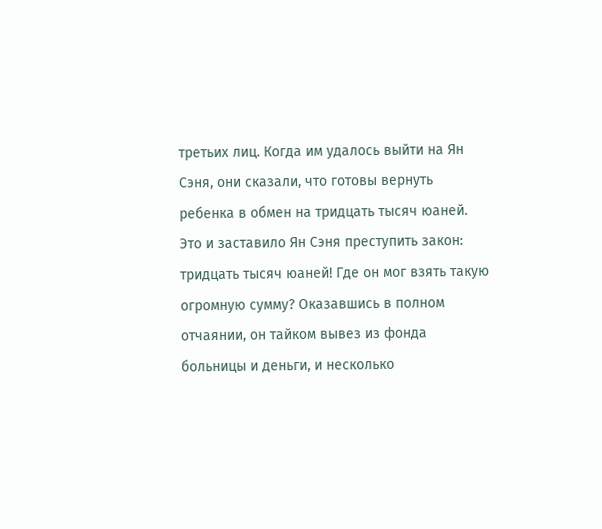третьих лиц. Когда им удалось выйти на Ян Сэня, они сказали, что готовы вернуть ребенка в обмен на тридцать тысяч юаней.
Это и заставило Ян Сэня преступить закон: тридцать тысяч юаней! Где он мог взять такую огромную сумму? Оказавшись в полном отчаянии, он тайком вывез из фонда больницы и деньги, и несколько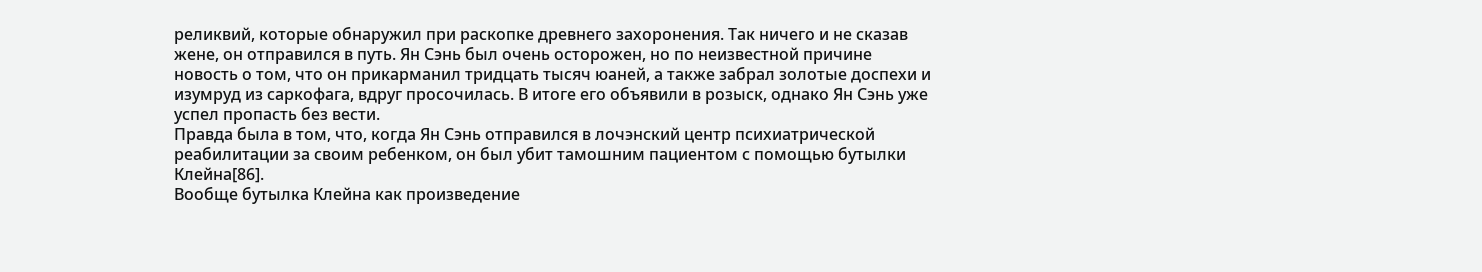реликвий, которые обнаружил при раскопке древнего захоронения. Так ничего и не сказав жене, он отправился в путь. Ян Сэнь был очень осторожен, но по неизвестной причине новость о том, что он прикарманил тридцать тысяч юаней, а также забрал золотые доспехи и изумруд из саркофага, вдруг просочилась. В итоге его объявили в розыск, однако Ян Сэнь уже успел пропасть без вести.
Правда была в том, что, когда Ян Сэнь отправился в лочэнский центр психиатрической реабилитации за своим ребенком, он был убит тамошним пациентом с помощью бутылки Клейна[86].
Вообще бутылка Клейна как произведение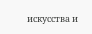искусства и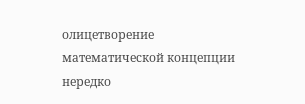олицетворение математической концепции нередко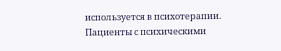используется в психотерапии. Пациенты с психическими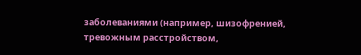заболеваниями (например, шизофренией, тревожным расстройством,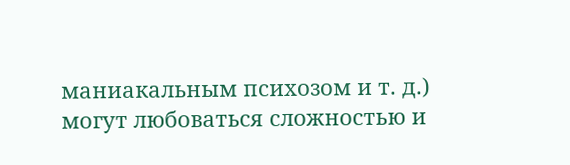маниакальным психозом и т. д.) могут любоваться сложностью и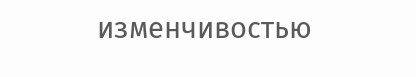изменчивостью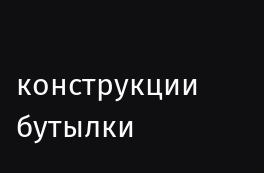конструкции бутылки